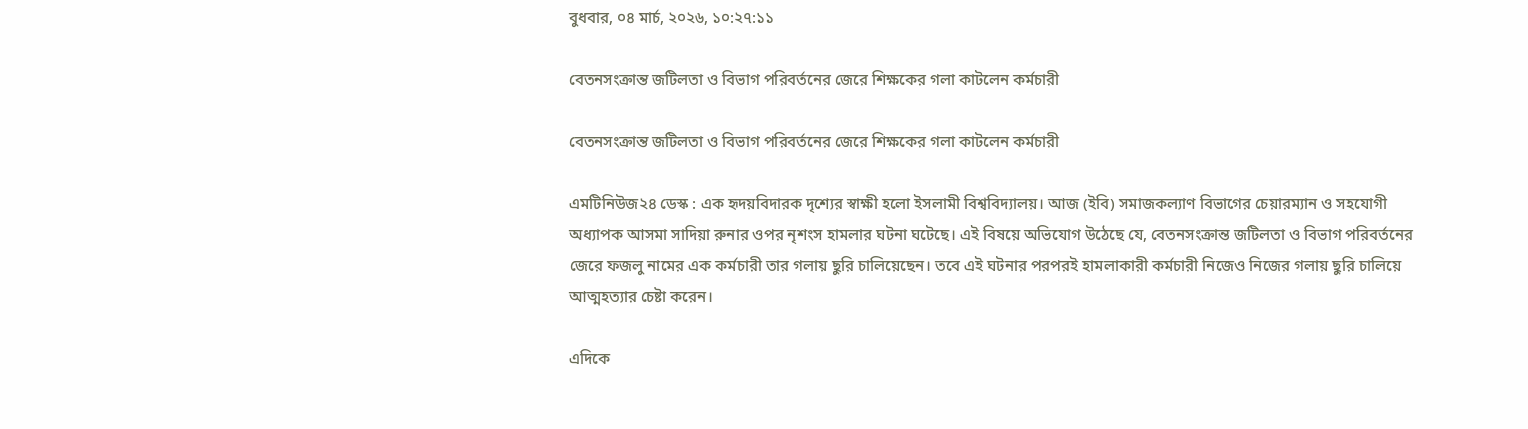বুধবার, ০৪ মার্চ, ২০২৬, ১০:২৭:১১

বেতনসংক্রান্ত জটিলতা ও বিভাগ পরিবর্তনের জেরে শিক্ষকের গলা কাটলেন কর্মচারী

বেতনসংক্রান্ত জটিলতা ও বিভাগ পরিবর্তনের জেরে শিক্ষকের গলা কাটলেন কর্মচারী

এমটিনিউজ২৪ ডেস্ক : এক হৃদয়বিদারক দৃশ্যের স্বাক্ষী হলো ইসলামী বিশ্ববিদ্যালয়। আজ (ইবি) সমাজকল্যাণ বিভাগের চেয়ারম্যান ও সহযোগী অধ্যাপক আসমা সাদিয়া রুনার ওপর নৃশংস হামলার ঘটনা ঘটেছে। এই বিষয়ে অভিযোগ উঠেছে যে, বেতনসংক্রান্ত জটিলতা ও বিভাগ পরিবর্তনের জেরে ফজলু নামের এক কর্মচারী তার গলায় ছুরি চালিয়েছেন। তবে এই ঘটনার পরপরই হামলাকারী কর্মচারী নিজেও নিজের গলায় ছুরি চালিয়ে আত্মহত্যার চেষ্টা করেন।

এদিকে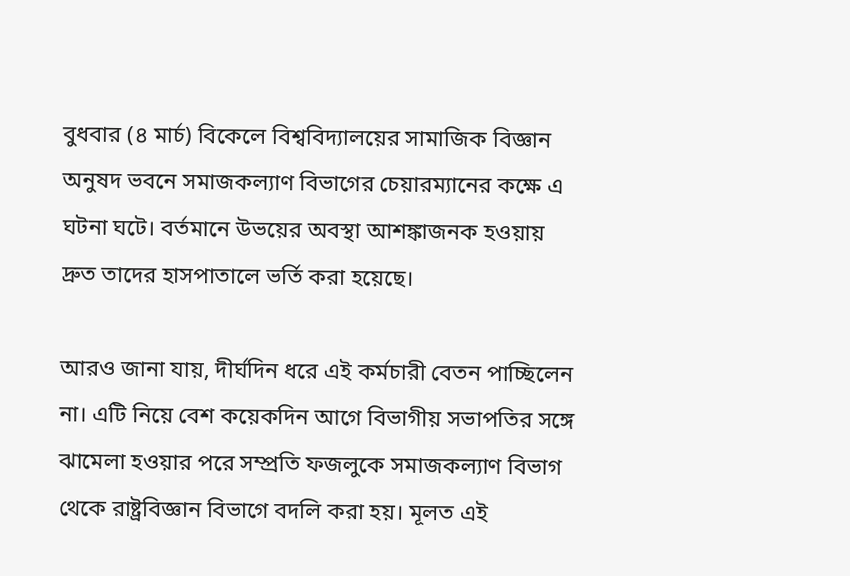বুধবার (৪ মার্চ) বিকেলে বিশ্ববিদ্যালয়ের সামাজিক বিজ্ঞান অনুষদ ভবনে সমাজকল্যাণ বিভাগের চেয়ারম্যানের কক্ষে এ ঘটনা ঘটে। বর্তমানে উভয়ের অবস্থা আশঙ্কাজনক হওয়ায় দ্রুত তাদের হাসপাতালে ভর্তি করা হয়েছে।

আরও জানা যায়, দীর্ঘদিন ধরে এই কর্মচারী বেতন পাচ্ছিলেন না। এটি নিয়ে বেশ কয়েকদিন আগে বিভাগীয় সভাপতির সঙ্গে ঝামেলা হওয়ার পরে সম্প্রতি ফজলুকে সমাজকল্যাণ বিভাগ থেকে রাষ্ট্রবিজ্ঞান বিভাগে বদলি করা হয়। মূলত এই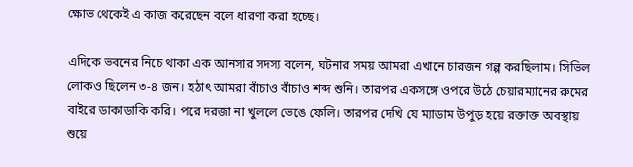ক্ষোভ থেকেই এ কাজ করেছেন বলে ধারণা করা হচ্ছে।

এদিকে ভবনের নিচে থাকা এক আনসার সদস্য বলেন, ঘটনার সময় আমরা এখানে চারজন গল্প করছিলাম। সিভিল লোকও ছিলেন ৩-৪ জন। হঠাৎ আমরা বাঁচাও বাঁচাও শব্দ শুনি। তারপর একসঙ্গে ওপরে উঠে চেয়ারম্যানের রুমের বাইরে ডাকাডাকি করি। পরে দরজা না খুললে ভেঙে ফেলি। তারপর দেখি যে ম্যাডাম উপুড় হয়ে রক্তাক্ত অবস্থায় শুয়ে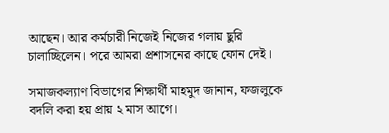আছেন। আর কর্মচারী নিজেই নিজের গলায় ছুরি চালাচ্ছিলেন। পরে আমরা প্রশাসনের কাছে ফোন দেই।

সমাজকল্যাণ বিভাগের শিক্ষার্থী মাহমুদ জানান, ফজলুকে বদলি করা হয় প্রায় ২ মাস আগে।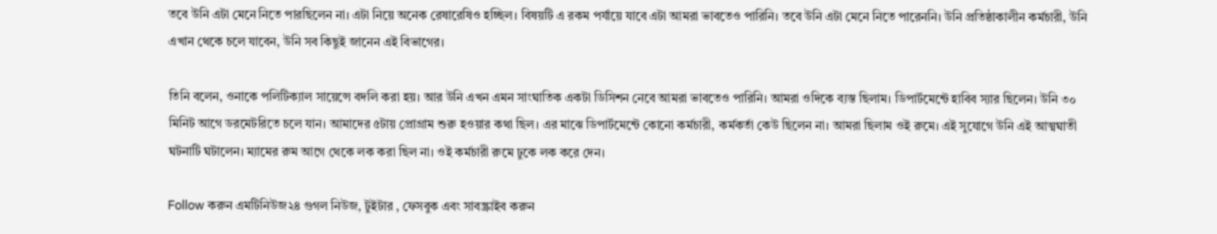তবে উনি এটা মেনে নিতে পারছিলেন না। এটা নিয়ে অনেক রেষারেষিও হচ্ছিল। বিষয়টি এ রকম পর্যায়ে যাবে এটা আমরা ভাবতেও পারিনি। তবে উনি এটা মেনে নিতে পারেননি। উনি প্রতিষ্ঠাকালীন কর্মচারী, উনি এখান থেকে চলে যাবেন, উনি সব কিছুই জানেন এই বিভাগের।

তিনি বলেন, ওনাকে পলিটিক্যাল সায়েন্সে বদলি করা হয়। আর উনি এখন এমন সাংঘাতিক একটা ডিসিশন নেবে আমরা ভাবতেও পারিনি। আমরা ওদিকে ব্যস্ত ছিলাম। ডিপার্টমেন্টে হাবিব স্যার ছিলেন। উনি ৩০ মিনিট আগে ডরমেটরিতে চলে যান। আমাদের ৫টায় প্রোগ্রাম শুরু হওয়ার কথা ছিল। এর মাঝে ডিপার্টমেন্টে কোনো কর্মচারী, কর্মকর্তা কেউ ছিলেন না। আমরা ছিলাম ওই রুমে। এই সুযোগে উনি এই আত্মঘাতী ঘটনাটি ঘটালেন। ম্যামের রুম আগে থেকে লক করা ছিল না। ওই কর্মচারী রুমে ঢুকে লক করে দেন।

Follow করুন এমটিনিউজ২৪ গুগল নিউজ, টুইটার , ফেসবুক এবং সাবস্ক্রাইব করুন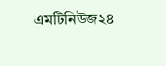এমটিনিউজ২৪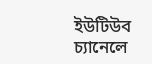ইউটিউব চ্যানেলে